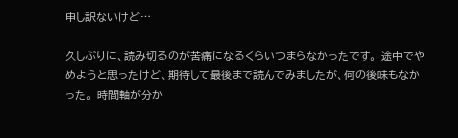申し訳ないけど…

久しぶりに、読み切るのが苦痛になるくらいつまらなかったです。 途中でやめようと思ったけど、期待して最後まで読んでみましたが、何の後味もなかった。 時間軸が分か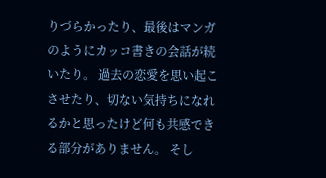りづらかったり、最後はマンガのようにカッコ書きの会話が続いたり。 過去の恋愛を思い起こさせたり、切ない気持ちになれるかと思ったけど何も共感できる部分がありません。 そし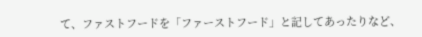て、ファストフードを「ファーストフード」と記してあったりなど、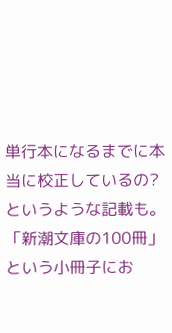単行本になるまでに本当に校正しているの?というような記載も。 「新潮文庫の100冊」という小冊子にお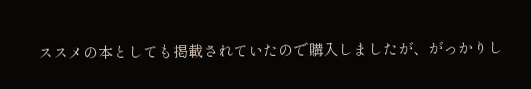ススメの本としても掲載されていたので購入しましたが、がっかりし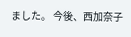ました。 今後、西加奈子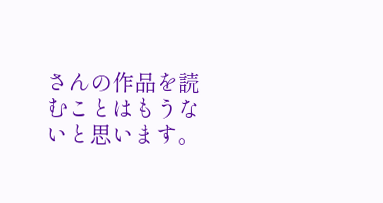さんの作品を読むことはもうないと思います。